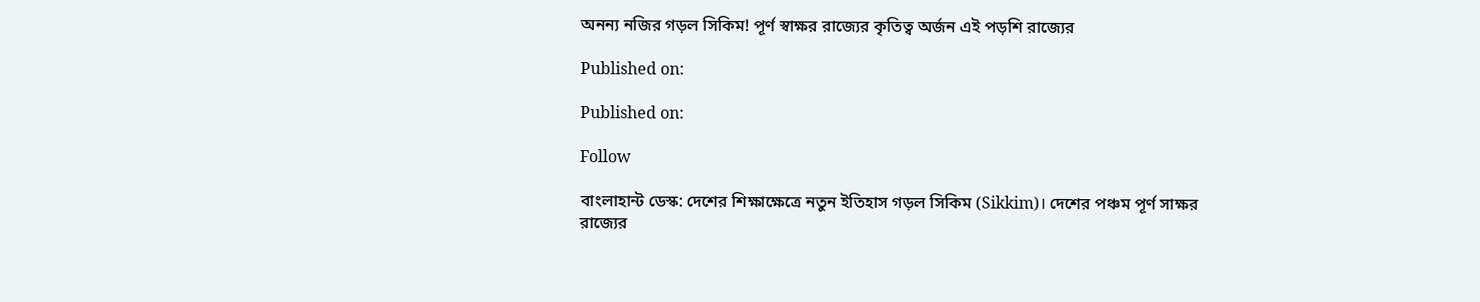অনন্য নজির গড়ল সিকিম! পূর্ণ স্বাক্ষর রাজ্যের কৃতিত্ব অর্জন এই পড়শি রাজ্যের

Published on:

Published on:

Follow

বাংলাহান্ট ডেস্ক: দেশের শিক্ষাক্ষেত্রে নতুন ইতিহাস গড়ল সিকিম (Sikkim)। দেশের পঞ্চম পূর্ণ সাক্ষর রাজ্যের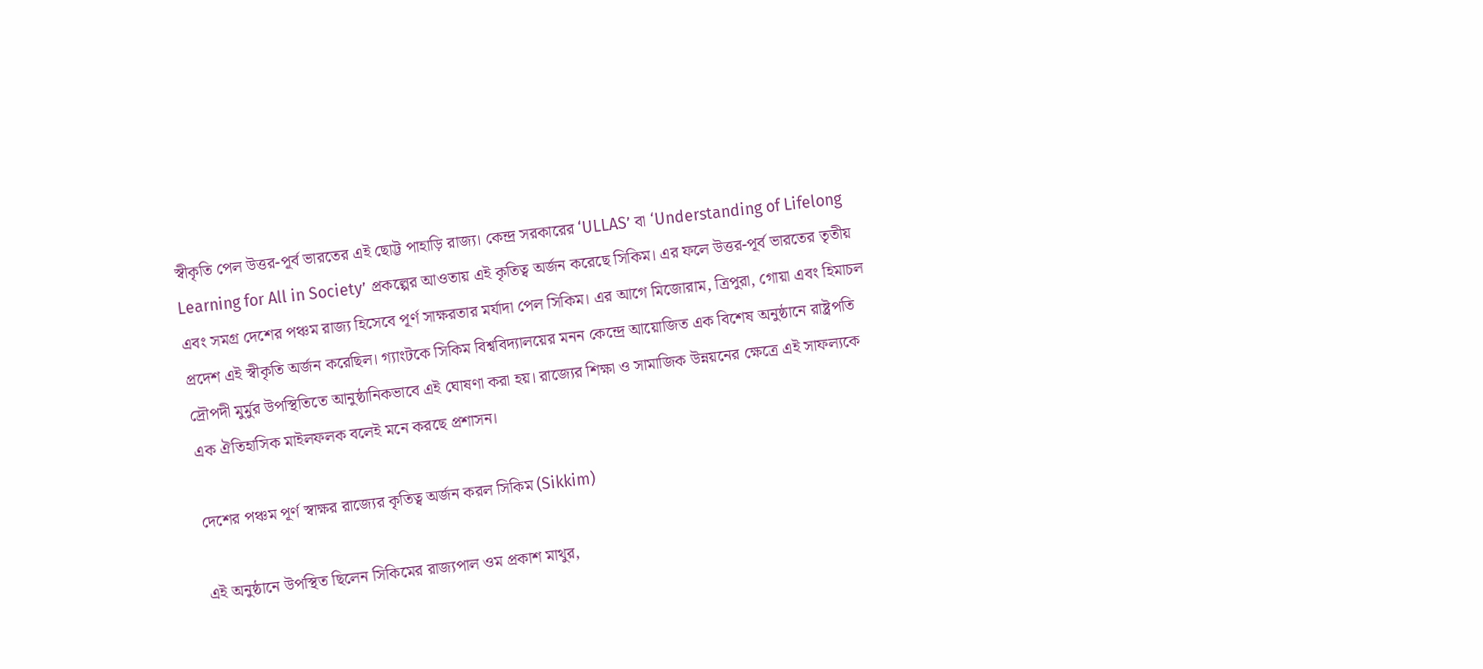স্বীকৃতি পেল উত্তর-পূর্ব ভারতের এই ছোট্ট পাহাড়ি রাজ্য। কেন্দ্র সরকারের ‘ULLAS’ বা ‘Understanding of Lifelong Learning for All in Society’ প্রকল্পের আওতায় এই কৃতিত্ব অর্জন করেছে সিকিম। এর ফলে উত্তর-পূর্ব ভারতের তৃতীয় এবং সমগ্র দেশের পঞ্চম রাজ্য হিসেবে পূর্ণ সাক্ষরতার মর্যাদা পেল সিকিম। এর আগে মিজোরাম, ত্রিপুরা, গোয়া এবং হিমাচল প্রদেশ এই স্বীকৃতি অর্জন করেছিল। গ্যাংটকে সিকিম বিশ্ববিদ্যালয়ের মনন কেন্দ্রে আয়োজিত এক বিশেষ অনুষ্ঠানে রাষ্ট্রপতি দ্রৌপদী মুর্মুর উপস্থিতিতে আনুষ্ঠানিকভাবে এই ঘোষণা করা হয়। রাজ্যের শিক্ষা ও সামাজিক উন্নয়নের ক্ষেত্রে এই সাফল্যকে এক ঐতিহাসিক মাইলফলক বলেই মনে করছে প্রশাসন।

দেশের পঞ্চম পূর্ণ স্বাক্ষর রাজ্যের কৃতিত্ব অর্জন করল সিকিম (Sikkim)

এই অনুষ্ঠানে উপস্থিত ছিলেন সিকিমের রাজ্যপাল ওম প্রকাশ মাথুর,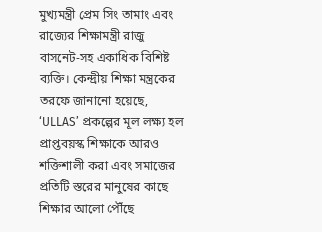মুখ্যমন্ত্রী প্রেম সিং তামাং এবং রাজ্যের শিক্ষামন্ত্রী রাজু বাসনেট-সহ একাধিক বিশিষ্ট ব্যক্তি। কেন্দ্রীয় শিক্ষা মন্ত্রকের তরফে জানানো হয়েছে, ‘ULLAS’ প্রকল্পের মূল লক্ষ্য হল প্রাপ্তবয়স্ক শিক্ষাকে আরও শক্তিশালী করা এবং সমাজের প্রতিটি স্তরের মানুষের কাছে শিক্ষার আলো পৌঁছে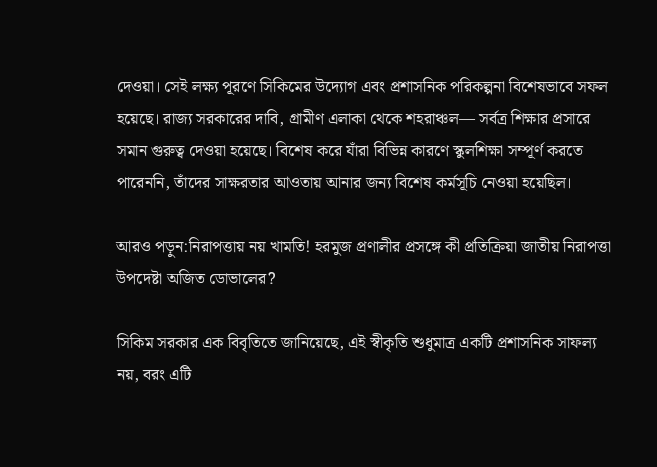দেওয়া। সেই লক্ষ্য পূরণে সিকিমের উদ্যোগ এবং প্রশাসনিক পরিকল্পনা বিশেষভাবে সফল হয়েছে। রাজ্য সরকারের দাবি, গ্রামীণ এলাকা থেকে শহরাঞ্চল— সর্বত্র শিক্ষার প্রসারে সমান গুরুত্ব দেওয়া হয়েছে। বিশেষ করে যাঁরা বিভিন্ন কারণে স্কুলশিক্ষা সম্পূর্ণ করতে পারেননি, তাঁদের সাক্ষরতার আওতায় আনার জন্য বিশেষ কর্মসূচি নেওয়া হয়েছিল।

আরও পড়ুন:নিরাপত্তায় নয় খামতি! হরমুজ প্রণালীর প্রসঙ্গে কী প্রতিক্রিয়া জাতীয় নিরাপত্তা উপদেষ্টা অজিত ডোভালের?

সিকিম সরকার এক বিবৃতিতে জানিয়েছে, এই স্বীকৃতি শুধুমাত্র একটি প্রশাসনিক সাফল্য নয়, বরং এটি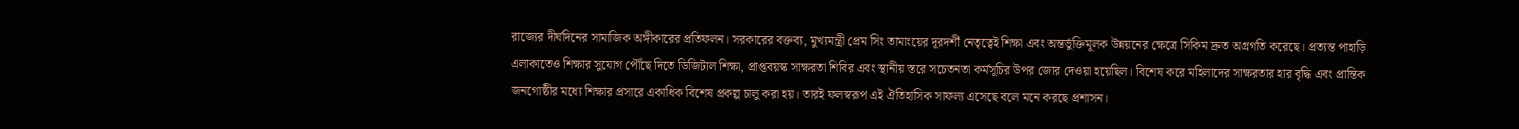রাজ্যের দীর্ঘদিনের সামাজিক অঙ্গীকারের প্রতিফলন। সরকারের বক্তব্য, মুখ্যমন্ত্রী প্রেম সিং তামাংয়ের দূরদর্শী নেতৃত্বেই শিক্ষা এবং অন্তর্ভুক্তিমূলক উন্নয়নের ক্ষেত্রে সিকিম দ্রুত অগ্রগতি করেছে। প্রত্যন্ত পাহাড়ি এলাকাতেও শিক্ষার সুযোগ পৌঁছে দিতে ডিজিটাল শিক্ষা, প্রাপ্তবয়স্ক সাক্ষরতা শিবির এবং স্থানীয় স্তরে সচেতনতা কর্মসূচির উপর জোর দেওয়া হয়েছিল। বিশেষ করে মহিলাদের সাক্ষরতার হার বৃদ্ধি এবং প্রান্তিক জনগোষ্ঠীর মধ্যে শিক্ষার প্রসারে একাধিক বিশেষ প্রকল্প চালু করা হয়। তারই ফলস্বরূপ এই ঐতিহাসিক সাফল্য এসেছে বলে মনে করছে প্রশাসন।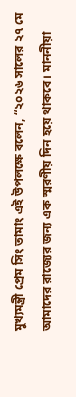মুখ্যমন্ত্রী প্রেম সিং তামাং এই উপলক্ষে বলেন, “২০২৬ সালের ২৭ মে আমাদের রাজ্যের জন্য এক স্মরণীয় দিন হয়ে থাকবে। মাননীয়া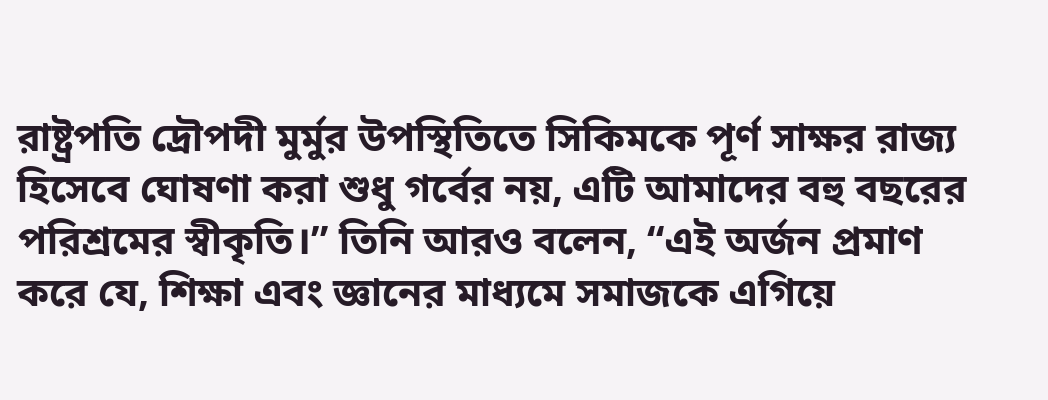রাষ্ট্রপতি দ্রৌপদী মুর্মুর উপস্থিতিতে সিকিমকে পূর্ণ সাক্ষর রাজ্য হিসেবে ঘোষণা করা শুধু গর্বের নয়, এটি আমাদের বহু বছরের পরিশ্রমের স্বীকৃতি।” তিনি আরও বলেন, “এই অর্জন প্রমাণ করে যে, শিক্ষা এবং জ্ঞানের মাধ্যমে সমাজকে এগিয়ে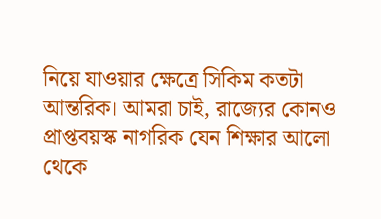নিয়ে যাওয়ার ক্ষেত্রে সিকিম কতটা আন্তরিক। আমরা চাই, রাজ্যের কোনও প্রাপ্তবয়স্ক নাগরিক যেন শিক্ষার আলো থেকে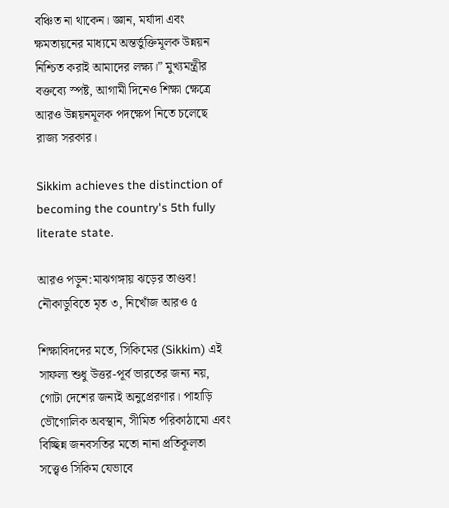বঞ্চিত না থাকেন। জ্ঞান, মর্যাদা এবং ক্ষমতায়নের মাধ্যমে অন্তর্ভুক্তিমূলক উন্নয়ন নিশ্চিত করাই আমাদের লক্ষ্য।” মুখ্যমন্ত্রীর বক্তব্যে স্পষ্ট, আগামী দিনেও শিক্ষা ক্ষেত্রে আরও উন্নয়নমূলক পদক্ষেপ নিতে চলেছে রাজ্য সরকার।

Sikkim achieves the distinction of becoming the country's 5th fully literate state.

আরও পড়ুন:মাঝগঙ্গায় ঝড়ের তাণ্ডব! নৌকাডুবিতে মৃত ৩, নিখোঁজ আরও ৫

শিক্ষাবিদদের মতে, সিকিমের (Sikkim) এই সাফল্য শুধু উত্তর-পূর্ব ভারতের জন্য নয়, গোটা দেশের জন্যই অনুপ্রেরণার। পাহাড়ি ভৌগোলিক অবস্থান, সীমিত পরিকাঠামো এবং বিচ্ছিন্ন জনবসতির মতো নানা প্রতিকূলতা সত্ত্বেও সিকিম যেভাবে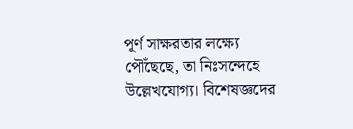পূর্ণ সাক্ষরতার লক্ষ্যে পৌঁছেছে, তা নিঃসন্দেহে উল্লেখযোগ্য। বিশেষজ্ঞদের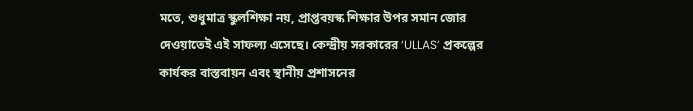মতে, শুধুমাত্র স্কুলশিক্ষা নয়, প্রাপ্তবয়স্ক শিক্ষার উপর সমান জোর দেওয়াতেই এই সাফল্য এসেছে। কেন্দ্রীয় সরকারের ‘ULLAS’ প্রকল্পের কার্যকর বাস্তবায়ন এবং স্থানীয় প্রশাসনের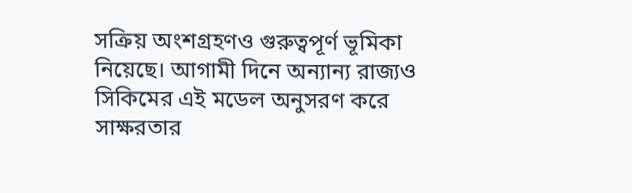সক্রিয় অংশগ্রহণও গুরুত্বপূর্ণ ভূমিকা নিয়েছে। আগামী দিনে অন্যান্য রাজ্যও সিকিমের এই মডেল অনুসরণ করে সাক্ষরতার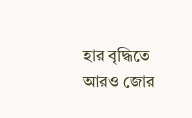হার বৃদ্ধিতে আরও জোর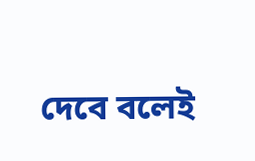দেবে বলেই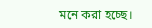মনে করা হচ্ছে।